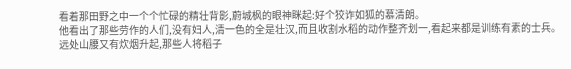看着那田野之中一个个忙碌的精壮背影,蔚城枫的眼神眯起:好个狡诈如狐的慕清朗。
他看出了那些劳作的人们,没有妇人,清一色的全是壮汉,而且收割水稻的动作整齐划一,看起来都是训练有素的士兵。
远处山腰又有炊烟升起,那些人将稻子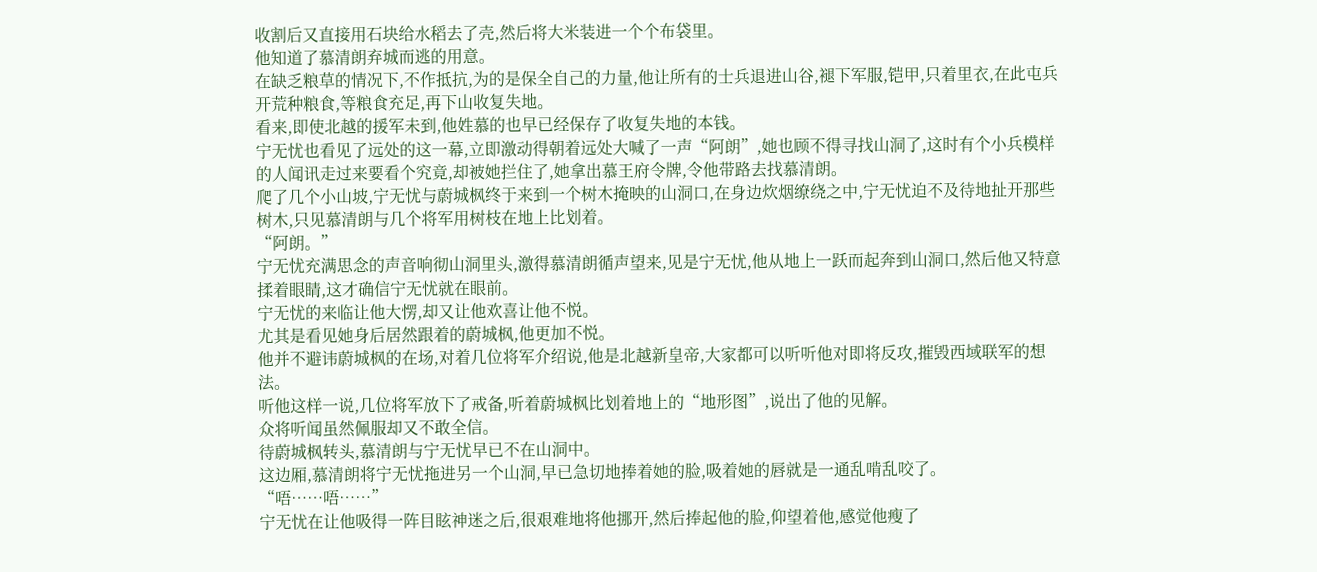收割后又直接用石块给水稻去了壳,然后将大米装进一个个布袋里。
他知道了慕清朗弃城而逃的用意。
在缺乏粮草的情况下,不作抵抗,为的是保全自己的力量,他让所有的士兵退进山谷,褪下军服,铠甲,只着里衣,在此屯兵开荒种粮食,等粮食充足,再下山收复失地。
看来,即使北越的援军未到,他姓慕的也早已经保存了收复失地的本钱。
宁无忧也看见了远处的这一幕,立即激动得朝着远处大喊了一声“阿朗”,她也顾不得寻找山洞了,这时有个小兵模样的人闻讯走过来要看个究竟,却被她拦住了,她拿出慕王府令牌,令他带路去找慕清朗。
爬了几个小山坡,宁无忧与蔚城枫终于来到一个树木掩映的山洞口,在身边炊烟缭绕之中,宁无忧迫不及待地扯开那些树木,只见慕清朗与几个将军用树枝在地上比划着。
“阿朗。”
宁无忧充满思念的声音响彻山洞里头,激得慕清朗循声望来,见是宁无忧,他从地上一跃而起奔到山洞口,然后他又特意揉着眼睛,这才确信宁无忧就在眼前。
宁无忧的来临让他大愣,却又让他欢喜让他不悦。
尤其是看见她身后居然跟着的蔚城枫,他更加不悦。
他并不避讳蔚城枫的在场,对着几位将军介绍说,他是北越新皇帝,大家都可以听听他对即将反攻,摧毁西域联军的想法。
听他这样一说,几位将军放下了戒备,听着蔚城枫比划着地上的“地形图”,说出了他的见解。
众将听闻虽然佩服却又不敢全信。
待蔚城枫转头,慕清朗与宁无忧早已不在山洞中。
这边厢,慕清朗将宁无忧拖进另一个山洞,早已急切地捧着她的脸,吸着她的唇就是一通乱啃乱咬了。
“唔……唔……”
宁无忧在让他吸得一阵目眩神迷之后,很艰难地将他挪开,然后捧起他的脸,仰望着他,感觉他瘦了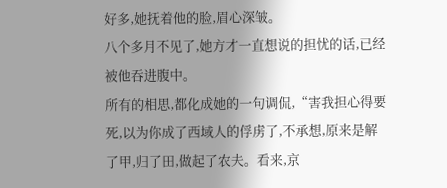好多,她抚着他的脸,眉心深皱。
八个多月不见了,她方才一直想说的担忧的话,已经被他吞进腹中。
所有的相思,都化成她的一句调侃,“害我担心得要死,以为你成了西域人的俘虏了,不承想,原来是解了甲,归了田,做起了农夫。看来,京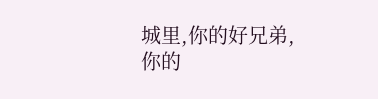城里,你的好兄弟,你的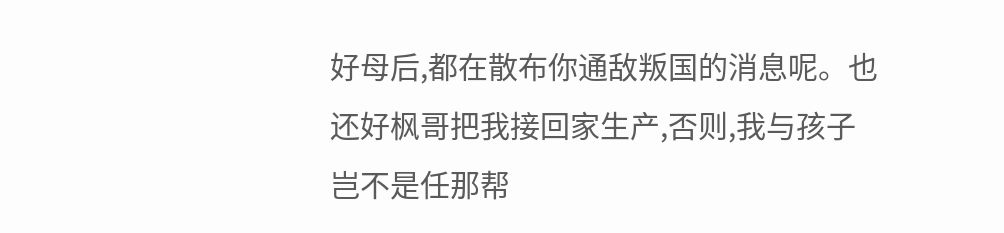好母后,都在散布你通敌叛国的消息呢。也还好枫哥把我接回家生产,否则,我与孩子岂不是任那帮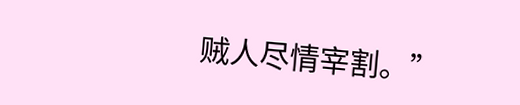贼人尽情宰割。”